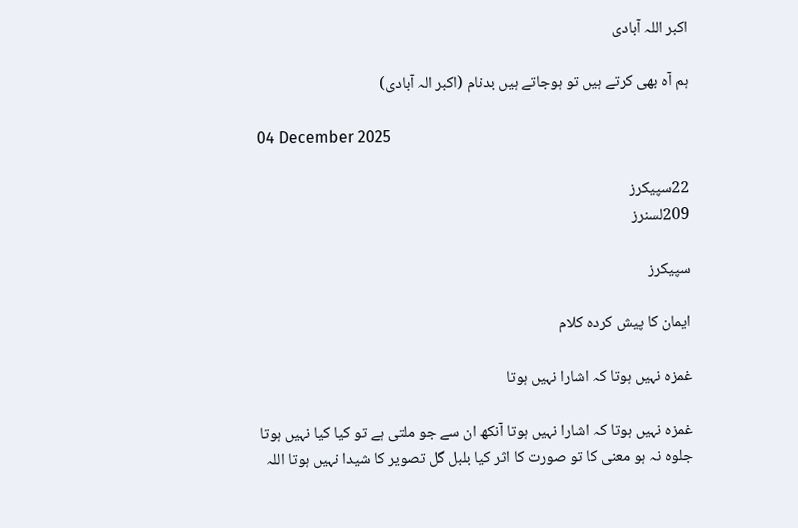اکبر اللہ آبادی

ہم آہ بھی کرتے ہیں تو ہوجاتے ہیں بدنام (اکبر الہ آبادی)

04 December 2025

22سپیکرز
209لسنرز

سپیکرز

ایمان کا پیش کردہ کلام

غمزہ نہیں ہوتا کہ اشارا نہیں ہوتا

غمزہ نہیں ہوتا کہ اشارا نہیں ہوتا آنکھ ان سے جو ملتی ہے تو کیا کیا نہیں ہوتا جلوہ نہ ہو معنی کا تو صورت کا اثر کیا بلبل گل تصویر کا شیدا نہیں ہوتا اللہ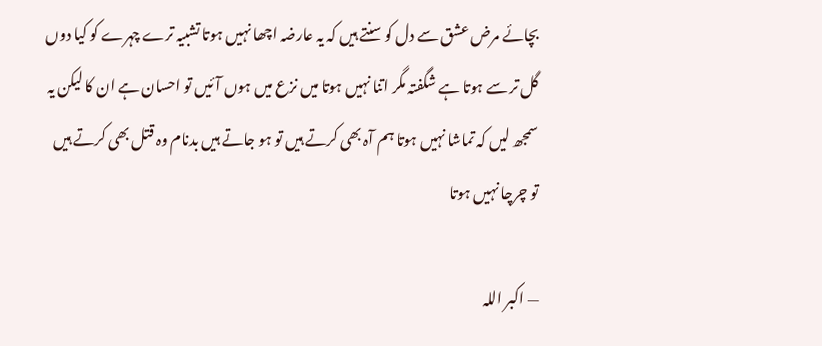بچائے مرض عشق سے دل کو سنتے ہیں کہ یہ عارضہ اچھا نہیں ہوتا تشبیہ ترے چہرے کو کیا دوں گل تر سے ہوتا ہے شگفتہ مگر اتنا نہیں ہوتا میں نزع میں ہوں آئیں تو احسان ہے ان کا لیکن یہ سمجھ لیں کہ تماشا نہیں ہوتا ہم آہ بھی کرتے ہیں تو ہو جاتے ہیں بدنام وہ قتل بھی کرتے ہیں تو چرچا نہیں ہوتا

— اکبر اللہ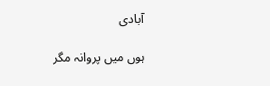آبادی

ہوں میں پروانہ مگر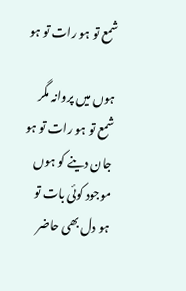شمع تو ہو رات تو ہو

ہوں میں پروانہ مگر شمع تو ہو رات تو ہو جان دینے کو ہوں موجود کوئی بات تو ہو دل بھی حاضر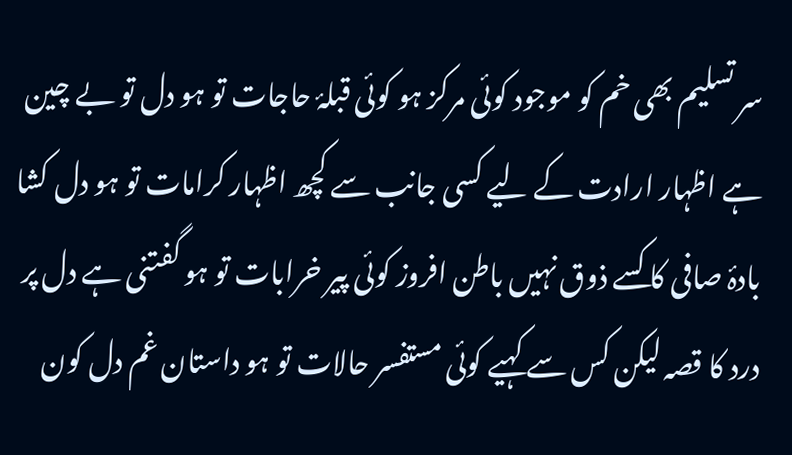سر تسلیم بھی خم کو موجود کوئی مرکز ہو کوئی قبلۂ حاجات تو ہو دل تو بے چین ہے اظہار ارادت کے لیے کسی جانب سے کچھ اظہار کرامات تو ہو دل کشا بادۂ صافی کا کسے ذوق نہیں باطن افروز کوئی پیر خرابات تو ہو گفتنی ہے دل پر درد کا قصہ لیکن کس سے کہیے کوئی مستفسر حالات تو ہو داستان غم دل کون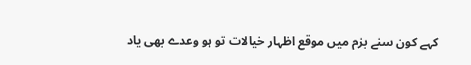کہے کون سنے بزم میں موقع اظہار خیالات تو ہو وعدے بھی یاد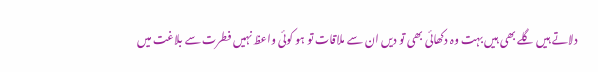دلاتے ہیں گلے بھی ہیں بہت وہ دکھائی بھی تو دیں ان سے ملاقات تو ہو کوئی واعظ نہیں فطرت سے بلاغت میں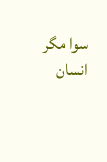سوا مگر انسان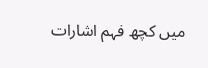میں کچھ فہم اشارات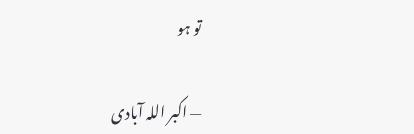تو ہو

— اکبر اللہ آبادی